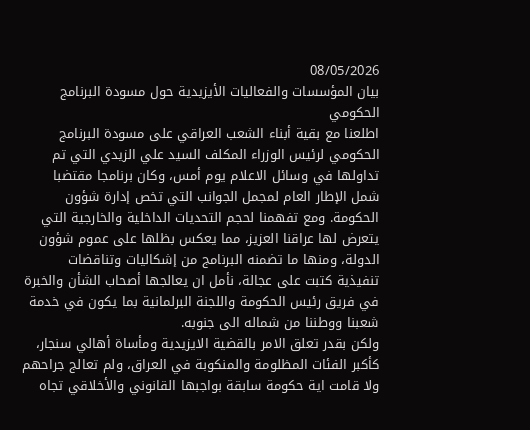08/05/2026
بيان المؤسسات والفعاليات الأيزيدية حول مسودة البرنامج الحكومي
اطلعنا مع بقية أبناء الشعب العراقي على مسودة البرنامج الحكومي لرئيس الوزراء المكلف السيد علي الزيدي التي تم تداولها في وسائل الاعلام يوم أمس، وكان برنامجا مقتضبا شمل الإطار العام لمجمل الجوانب التي تخص إدارة شؤون الحكومة. ومع تفهمنا لحجم التحديات الداخلية والخارجية التي يتعرض لها عراقنا العزيز، مما يعكس بظلها على عموم شؤون الدولة، ومنها ما تضمنه البرنامج من إشكاليات وتناقضات تنفيذية كتبت على عجالة، نأمل ان يعالجها أصحاب الشأن والخبرة في فريق رئيس الحكومة واللجنة البرلمانية بما يكون في خدمة شعبنا ووطننا من شماله الى جنوبه.
ولكن بقدر تعلق الامر بالقضية الايزيدية ومأساة أهالي سنجار، كأكبر الفئات المظلومة والمنكوبة في العراق، ولم تعالج جراحهم ولا قامت اية حكومة سابقة بواجبها القانوني والأخلاقي تجاه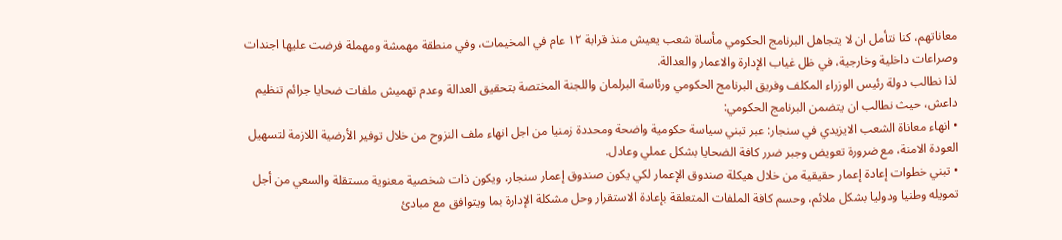معاناتهم، كنا نتأمل ان لا يتجاهل البرنامج الحكومي مأساة شعب يعيش منذ قرابة ١٢ عام في المخيمات، وفي منطقة مهمشة ومهملة فرضت عليها اجندات وصراعات داخلية وخارجية، في ظل غياب الإدارة والاعمار والعدالة.
لذا نطالب دولة رئيس الوزراء المكلف وفريق البرنامج الحكومي ورئاسة البرلمان واللجنة المختصة بتحقيق العدالة وعدم تهميش ملفات ضحايا جرائم تنظيم داعش، حيث نطالب ان يتضمن البرنامج الحكومي:
• انهاء معاناة الشعب الايزيدي في سنجار: عبر تبني سياسة حكومية واضحة ومحددة زمنيا من اجل انهاء ملف النزوح من خلال توفير الأرضية اللازمة لتسهيل العودة الامنة، مع ضرورة تعويض وجبر ضرر كافة الضحايا بشكل عملي وعادل.
• تبني خطوات إعادة إعمار حقيقية من خلال هيكلة صندوق الإعمار لكي يكون صندوق إعمار سنجار، ويكون ذات شخصية معنوية مستقلة والسعي من أجل تمويله وطنيا ودوليا بشكل ملائم، وحسم كافة الملفات المتعلقة بإعادة الاستقرار وحل مشكلة الإدارة بما ويتوافق مع مبادئ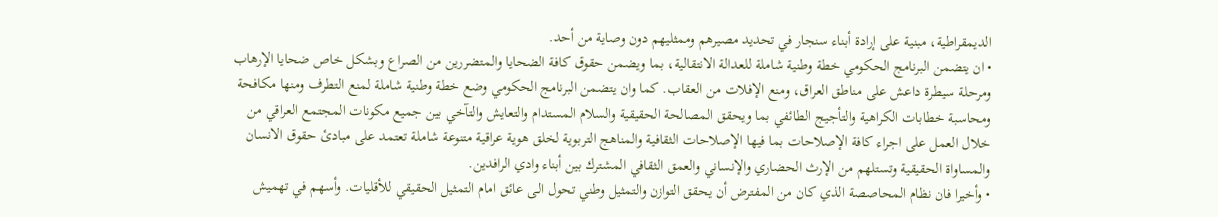الديمقراطية، مبنية على إرادة أبناء سنجار في تحديد مصيرهم وممثليهم دون وصاية من أحد.
• ان يتضمن البرنامج الحكومي خطة وطنية شاملة للعدالة الانتقالية، بما ويضمن حقوق كافة الضحايا والمتضررين من الصراع وبشكل خاص ضحايا الإرهاب ومرحلة سيطرة داعش على مناطق العراق، ومنع الإفلات من العقاب. كما وان يتضمن البرنامج الحكومي وضع خطة وطنية شاملة لمنع التطرف ومنها مكافحة ومحاسبة خطابات الكراهية والتأجيج الطائفي بما ويحقق المصالحة الحقيقية والسلام المستدام والتعايش والتآخي بين جميع مكونات المجتمع العراقي من خلال العمل على اجراء كافة الإصلاحات بما فيها الإصلاحات الثقافية والمناهج التربوية لخلق هوية عراقية متنوعة شاملة تعتمد على مبادئ حقوق الانسان والمساواة الحقيقية وتستلهم من الإرث الحضاري والإنساني والعمق الثقافي المشترك بين أبناء وادي الرافدين.
• وأخيرا فان نظام المحاصصة الذي كان من المفترض أن يحقق التوازن والتمثيل وطني تحول الـى عائق امام التمثيل الحقيقي للأقليات. وأسهم في تهميش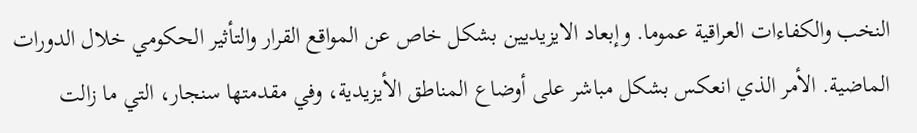النخب والكفاءات العراقية عموما. وإبعاد الايزيديين بشكل خاص عن المواقع القرار والتأثير الحكومي خلال الدورات الماضية. الأمر الذي انعكس بشكل مباشر على أوضاع المناطق الأيزيدية، وفي مقدمتها سنجار، التي ما زالت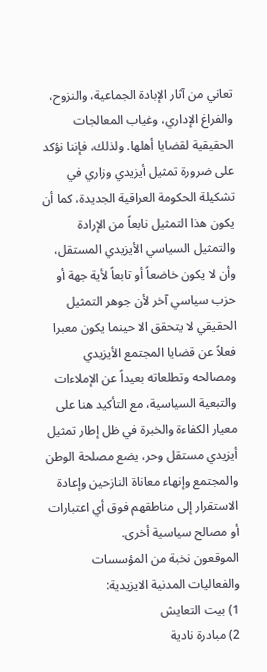تعاني من آثار الإبادة الجماعية، والنزوح، والفراغ الإداري، وغياب المعالجات الحقيقية لقضايا أهلها. ولذلك، فإننا نؤكد على ضرورة تمثيل أيزيدي وزاري في تشكيلة الحكومة العراقية الجديدة، كما أن يكون هذا التمثيل نابعاً من الإرادة والتمثيل السياسي الأيزيدي المستقل، وأن لا يكون خاضعاً أو تابعاً لأية جهة أو حزب سياسي آخر لأن جوهر التمثيل الحقيقي لا يتحقق الا حينما يكون معبرا فعلاً عن قضايا المجتمع الأيزيدي ومصالحه وتطلعاته بعيداً عن الإملاءات والتبعية السياسية، مع التأكيد هنا على معيار الكفاءة والخبرة في ظل إطار تمثيل أيزيدي مستقل وحر، يضع مصلحة الوطن والمجتمع وإنهاء معاناة النازحين وإعادة الاستقرار إلى مناطقهم فوق أي اعتبارات أو مصالح سياسية أخرى.
الموقعون نخبة من المؤسسات والفعاليات المدنية الايزيدية:
1) بيت التعايش
2) مبادرة نادية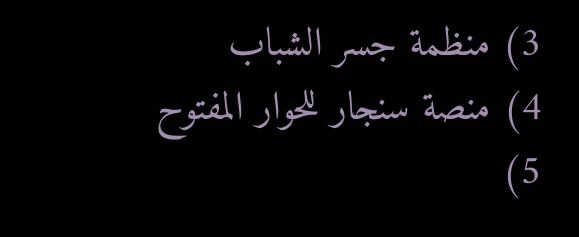3) منظمة جسر الشباب
4) منصة سنجار للحوار المفتوح
5)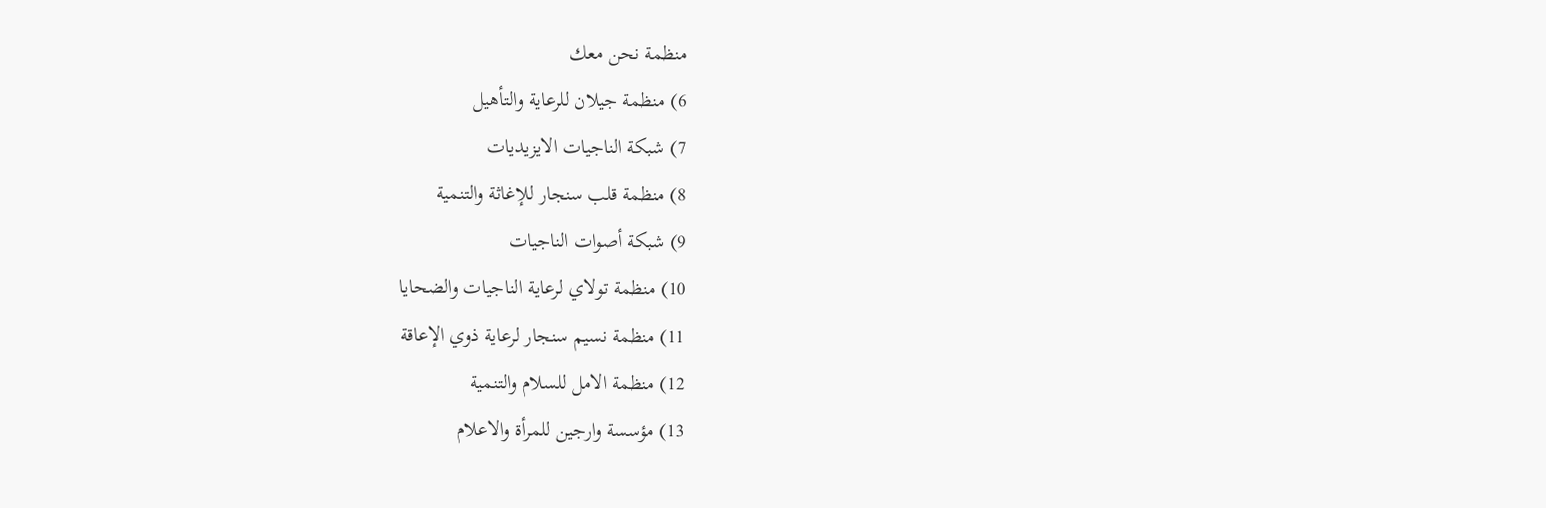منظمة نحن معك
6) منظمة جيلان للرعاية والتأهيل
7) شبكة الناجيات الايزيديات
8) منظمة قلب سنجار للإغاثة والتنمية
9) شبكة أصوات الناجيات
10) منظمة تولاي لرعاية الناجيات والضحايا
11) منظمة نسيم سنجار لرعاية ذوي الإعاقة
12) منظمة الامل للسلام والتنمية
13) مؤسسة وارجين للمرأة والاعلام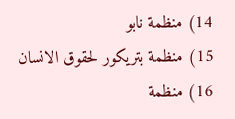14) منظمة نابو
15) منظمة بتريكور لحقوق الانسان
16) منظمة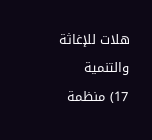هلات للإغاثة والتنمية
17) منظمة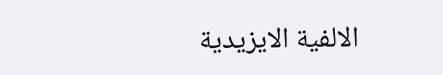الالفية الايزيدية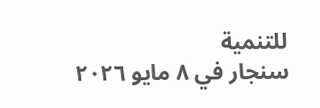للتنمية
سنجار في ٨ مايو ٢٠٢٦